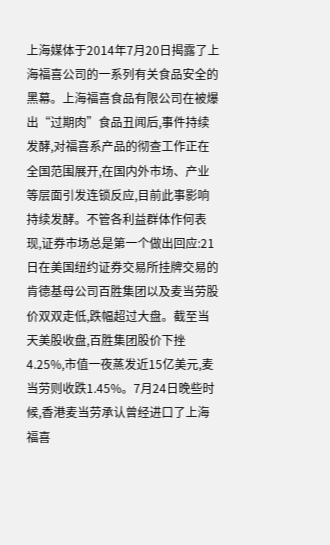上海媒体于2014年7月20日揭露了上海福喜公司的一系列有关食品安全的黑幕。上海福喜食品有限公司在被爆出“过期肉”食品丑闻后,事件持续发酵,对福喜系产品的彻查工作正在全国范围展开,在国内外市场、产业等层面引发连锁反应,目前此事影响持续发酵。不管各利益群体作何表现,证券市场总是第一个做出回应:21日在美国纽约证券交易所挂牌交易的肯德基母公司百胜集团以及麦当劳股价双双走低,跌幅超过大盘。截至当天美股收盘,百胜集团股价下挫4.25%,市值一夜蒸发近15亿美元,麦当劳则收跌1.45%。7月24日晚些时候,香港麦当劳承认曾经进口了上海福喜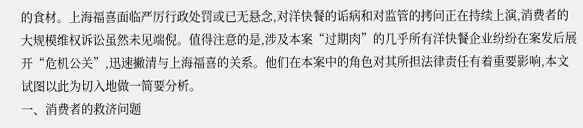的食材。上海福喜面临严厉行政处罚或已无悬念,对洋快餐的诟病和对监管的拷问正在持续上演,消费者的大规模维权诉讼虽然未见端倪。值得注意的是,涉及本案“过期肉”的几乎所有洋快餐企业纷纷在案发后展开“危机公关”,迅速撇清与上海福喜的关系。他们在本案中的角色对其所担法律责任有着重要影响,本文试图以此为切入地做一简要分析。
一、消费者的救济问题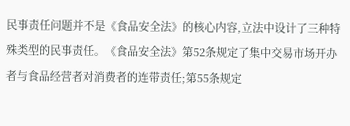民事责任问题并不是《食品安全法》的核心内容,立法中设计了三种特殊类型的民事责任。《食品安全法》第52条规定了集中交易市场开办者与食品经营者对消费者的连带责任;第55条规定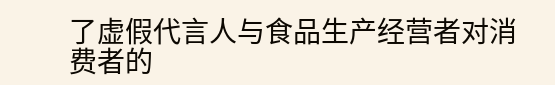了虚假代言人与食品生产经营者对消费者的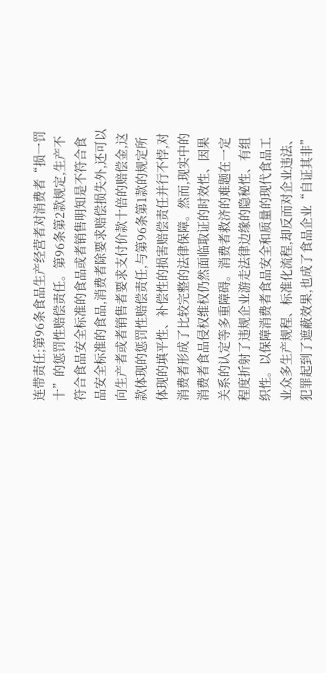连带责任;第96条食品生产经营者对消费者“损一罚十”的惩罚性赔偿责任。第96条第2款规定,生产不符合食品安全标准的食品或者销售明知是不符合食品安全标准的食品,消费者除要求赔偿损失外,还可以向生产者或者销售者要求支付价款十倍的赔偿金,这款体现的惩罚性赔偿责任,与第96条第1款的规定所体现的填平性、补偿性的损害赔偿责任并行不悖,对消费者形成了比较完整的法律保障。然而,现实中的消费者食品侵权维权仍然面临取证的时效性、因果关系的认定等多重障碍。消费者救济的难题在一定程度折射了违规企业游走法律边缘的隐秘性、有组织性。以保障消费者食品安全和质量的现代食品工业众多生产规程、标准化流程,却反而对企业违法、犯罪起到了遮蔽效果,也成了食品企业“自证其非”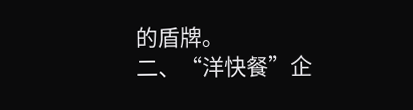的盾牌。
二、“洋快餐”企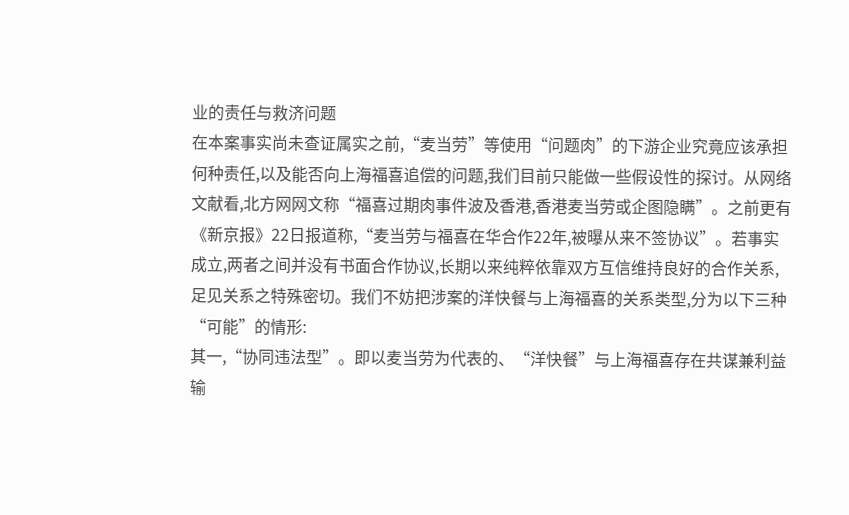业的责任与救济问题
在本案事实尚未查证属实之前,“麦当劳”等使用“问题肉”的下游企业究竟应该承担何种责任,以及能否向上海福喜追偿的问题,我们目前只能做一些假设性的探讨。从网络文献看,北方网网文称“福喜过期肉事件波及香港,香港麦当劳或企图隐瞒”。之前更有《新京报》22日报道称,“麦当劳与福喜在华合作22年,被曝从来不签协议”。若事实成立,两者之间并没有书面合作协议,长期以来纯粹依靠双方互信维持良好的合作关系,足见关系之特殊密切。我们不妨把涉案的洋快餐与上海福喜的关系类型,分为以下三种“可能”的情形:
其一,“协同违法型”。即以麦当劳为代表的、“洋快餐”与上海福喜存在共谋兼利益输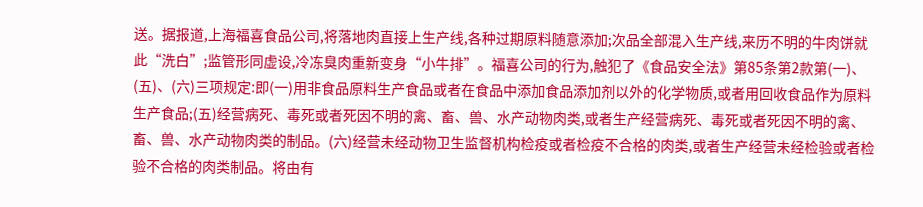送。据报道,上海福喜食品公司,将落地肉直接上生产线,各种过期原料随意添加;次品全部混入生产线,来历不明的牛肉饼就此“洗白”;监管形同虚设,冷冻臭肉重新变身“小牛排”。福喜公司的行为,触犯了《食品安全法》第85条第2款第(一)、(五)、(六)三项规定:即(一)用非食品原料生产食品或者在食品中添加食品添加剂以外的化学物质,或者用回收食品作为原料生产食品;(五)经营病死、毒死或者死因不明的禽、畜、兽、水产动物肉类,或者生产经营病死、毒死或者死因不明的禽、畜、兽、水产动物肉类的制品。(六)经营未经动物卫生监督机构检疫或者检疫不合格的肉类,或者生产经营未经检验或者检验不合格的肉类制品。将由有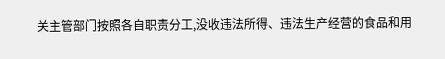关主管部门按照各自职责分工,没收违法所得、违法生产经营的食品和用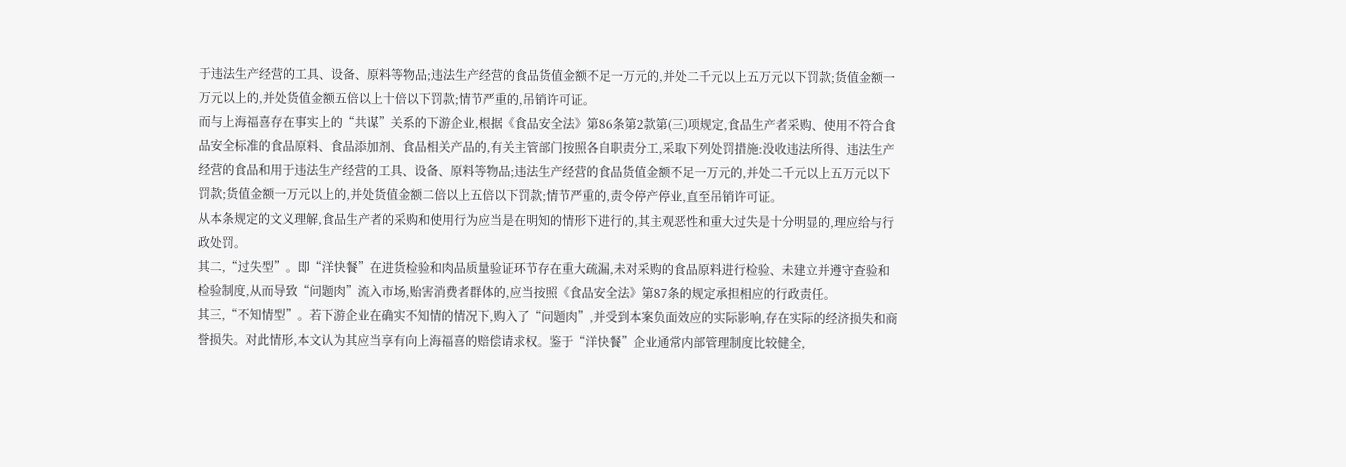于违法生产经营的工具、设备、原料等物品;违法生产经营的食品货值金额不足一万元的,并处二千元以上五万元以下罚款;货值金额一万元以上的,并处货值金额五倍以上十倍以下罚款;情节严重的,吊销许可证。
而与上海福喜存在事实上的“共谋”关系的下游企业,根据《食品安全法》第86条第2款第(三)项规定,食品生产者采购、使用不符合食品安全标准的食品原料、食品添加剂、食品相关产品的,有关主管部门按照各自职责分工,采取下列处罚措施:没收违法所得、违法生产经营的食品和用于违法生产经营的工具、设备、原料等物品;违法生产经营的食品货值金额不足一万元的,并处二千元以上五万元以下罚款;货值金额一万元以上的,并处货值金额二倍以上五倍以下罚款;情节严重的,责令停产停业,直至吊销许可证。
从本条规定的文义理解,食品生产者的采购和使用行为应当是在明知的情形下进行的,其主观恶性和重大过失是十分明显的,理应给与行政处罚。
其二,“过失型”。即“洋快餐”在进货检验和肉品质量验证环节存在重大疏漏,未对采购的食品原料进行检验、未建立并遵守查验和检验制度,从而导致“问题肉”流入市场,贻害消费者群体的,应当按照《食品安全法》第87条的规定承担相应的行政责任。
其三,“不知情型”。若下游企业在确实不知情的情况下,购入了“问题肉”,并受到本案负面效应的实际影响,存在实际的经济损失和商誉损失。对此情形,本文认为其应当享有向上海福喜的赔偿请求权。鉴于“洋快餐”企业通常内部管理制度比较健全,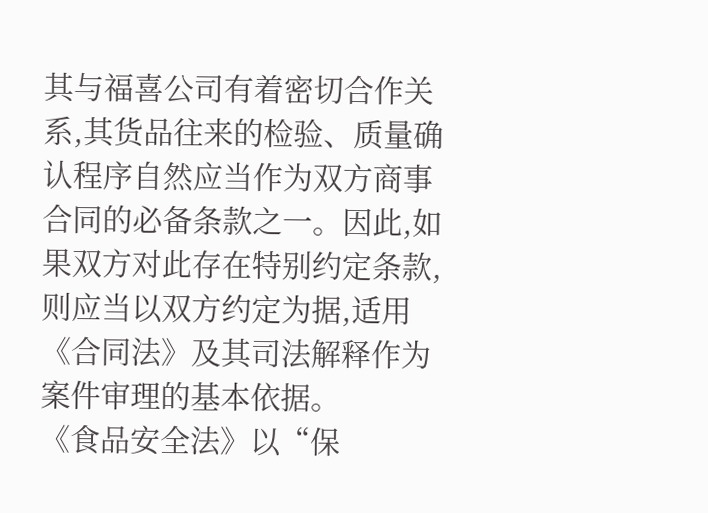其与福喜公司有着密切合作关系,其货品往来的检验、质量确认程序自然应当作为双方商事合同的必备条款之一。因此,如果双方对此存在特别约定条款,则应当以双方约定为据,适用《合同法》及其司法解释作为案件审理的基本依据。
《食品安全法》以“保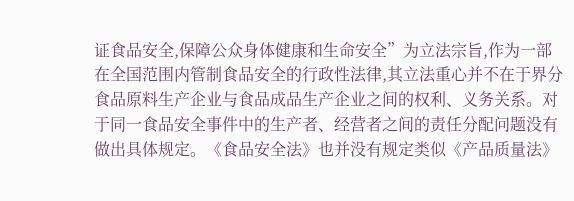证食品安全,保障公众身体健康和生命安全”为立法宗旨,作为一部在全国范围内管制食品安全的行政性法律,其立法重心并不在于界分食品原料生产企业与食品成品生产企业之间的权利、义务关系。对于同一食品安全事件中的生产者、经营者之间的责任分配问题没有做出具体规定。《食品安全法》也并没有规定类似《产品质量法》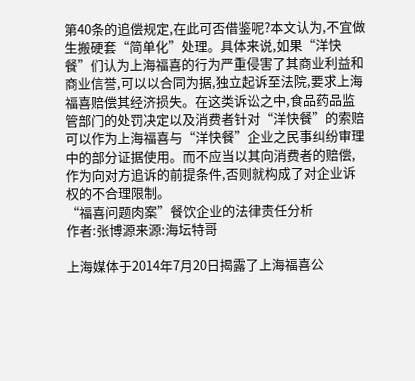第40条的追偿规定,在此可否借鉴呢?本文认为,不宜做生搬硬套“简单化”处理。具体来说,如果“洋快餐”们认为上海福喜的行为严重侵害了其商业利益和商业信誉,可以以合同为据,独立起诉至法院,要求上海福喜赔偿其经济损失。在这类诉讼之中,食品药品监管部门的处罚决定以及消费者针对“洋快餐”的索赔可以作为上海福喜与“洋快餐”企业之民事纠纷审理中的部分证据使用。而不应当以其向消费者的赔偿,作为向对方追诉的前提条件,否则就构成了对企业诉权的不合理限制。
“福喜问题肉案”餐饮企业的法律责任分析
作者:张博源来源:海坛特哥

上海媒体于2014年7月20日揭露了上海福喜公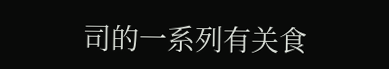司的一系列有关食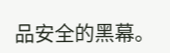品安全的黑幕。